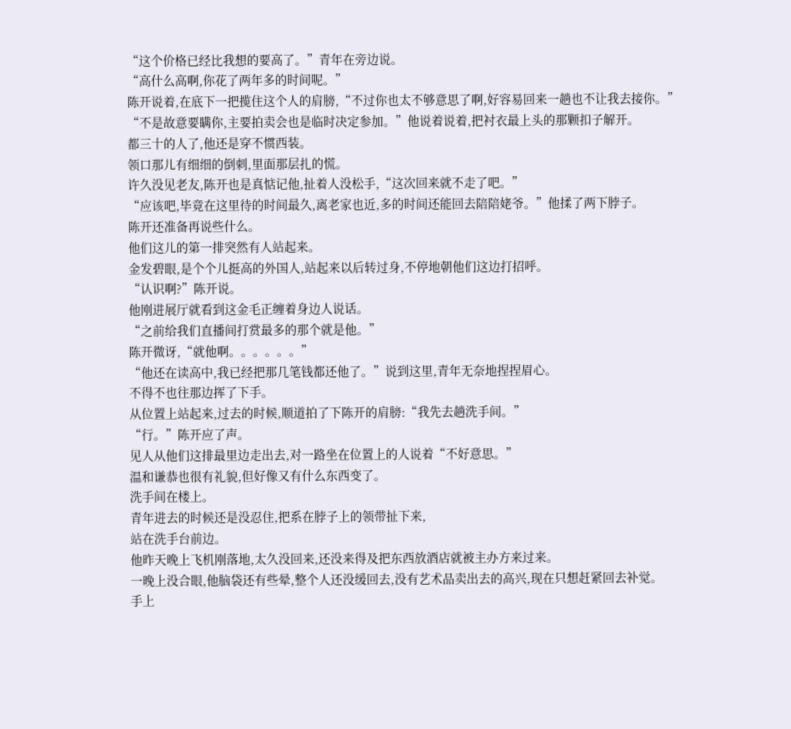“这个价格已经比我想的要高了。”青年在旁边说。
“高什么高啊,你花了两年多的时间呢。”
陈开说着,在底下一把揽住这个人的肩膀,“不过你也太不够意思了啊,好容易回来一趟也不让我去接你。”
“不是故意要瞒你,主要拍卖会也是临时决定参加。”他说着说着,把衬衣最上头的那颗扣子解开。
都三十的人了,他还是穿不惯西装。
领口那儿有细细的倒刺,里面那层扎的慌。
许久没见老友,陈开也是真惦记他,扯着人没松手,“这次回来就不走了吧。”
“应该吧,毕竟在这里待的时间最久,离老家也近,多的时间还能回去陪陪姥爷。”他揉了两下脖子。
陈开还准备再说些什么。
他们这儿的第一排突然有人站起来。
金发碧眼,是个个儿挺高的外国人,站起来以后转过身,不停地朝他们这边打招呼。
“认识啊?”陈开说。
他刚进展厅就看到这金毛正缠着身边人说话。
“之前给我们直播间打赏最多的那个就是他。”
陈开微讶,“就他啊。。。。。。”
“他还在读高中,我已经把那几笔钱都还他了。”说到这里,青年无奈地捏捏眉心。
不得不也往那边挥了下手。
从位置上站起来,过去的时候,顺道拍了下陈开的肩膀:“我先去趟洗手间。”
“行。”陈开应了声。
见人从他们这排最里边走出去,对一路坐在位置上的人说着“不好意思。”
温和谦恭也很有礼貌,但好像又有什么东西变了。
洗手间在楼上。
青年进去的时候还是没忍住,把系在脖子上的领带扯下来,
站在洗手台前边。
他昨天晚上飞机刚落地,太久没回来,还没来得及把东西放酒店就被主办方来过来。
一晚上没合眼,他脑袋还有些晕,整个人还没缓回去,没有艺术品卖出去的高兴,现在只想赶紧回去补觉。
手上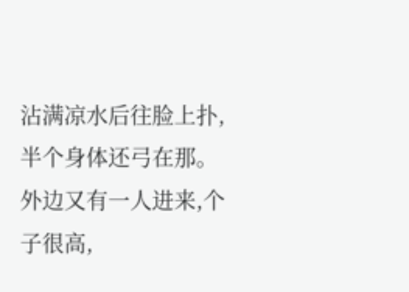沾满凉水后往脸上扑,半个身体还弓在那。
外边又有一人进来,个子很高,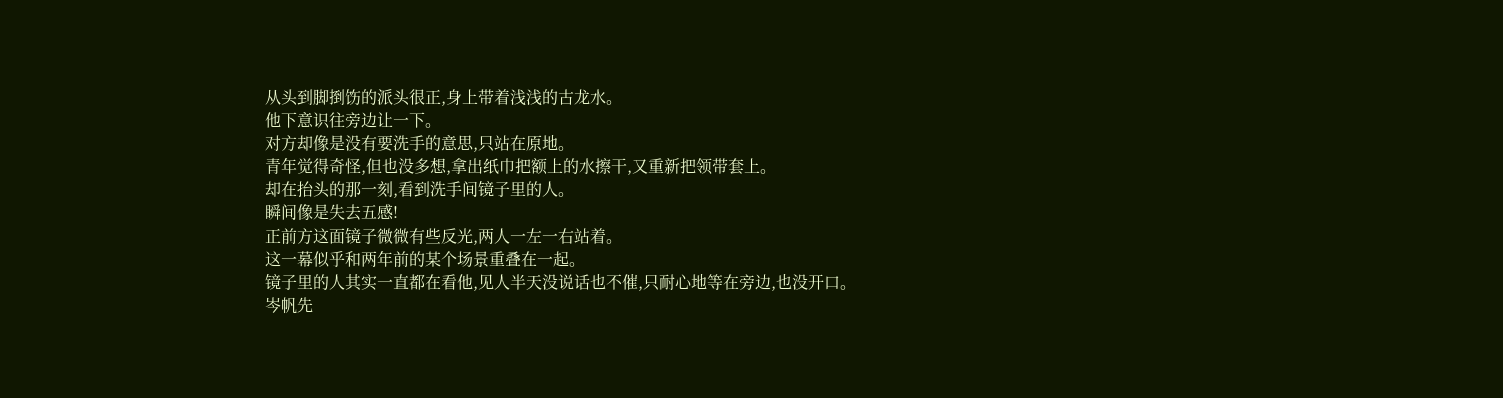从头到脚捯饬的派头很正,身上带着浅浅的古龙水。
他下意识往旁边让一下。
对方却像是没有要洗手的意思,只站在原地。
青年觉得奇怪,但也没多想,拿出纸巾把额上的水擦干,又重新把领带套上。
却在抬头的那一刻,看到洗手间镜子里的人。
瞬间像是失去五感!
正前方这面镜子微微有些反光,两人一左一右站着。
这一幕似乎和两年前的某个场景重叠在一起。
镜子里的人其实一直都在看他,见人半天没说话也不催,只耐心地等在旁边,也没开口。
岑帆先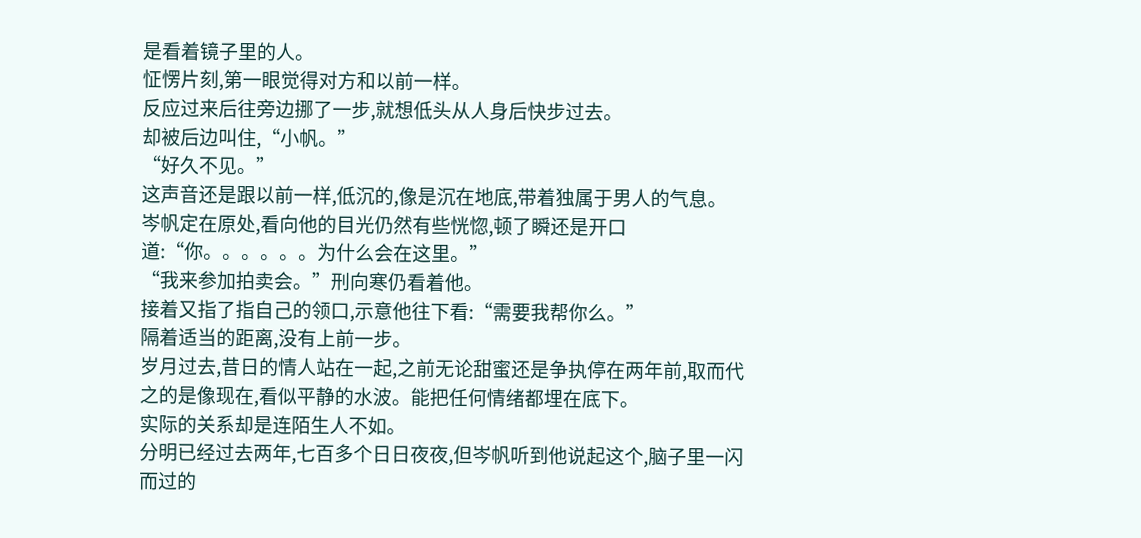是看着镜子里的人。
怔愣片刻,第一眼觉得对方和以前一样。
反应过来后往旁边挪了一步,就想低头从人身后快步过去。
却被后边叫住,“小帆。”
“好久不见。”
这声音还是跟以前一样,低沉的,像是沉在地底,带着独属于男人的气息。
岑帆定在原处,看向他的目光仍然有些恍惚,顿了瞬还是开口道:“你。。。。。。为什么会在这里。”
“我来参加拍卖会。”刑向寒仍看着他。
接着又指了指自己的领口,示意他往下看:“需要我帮你么。”
隔着适当的距离,没有上前一步。
岁月过去,昔日的情人站在一起,之前无论甜蜜还是争执停在两年前,取而代之的是像现在,看似平静的水波。能把任何情绪都埋在底下。
实际的关系却是连陌生人不如。
分明已经过去两年,七百多个日日夜夜,但岑帆听到他说起这个,脑子里一闪而过的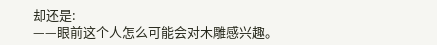却还是:
——眼前这个人怎么可能会对木雕感兴趣。